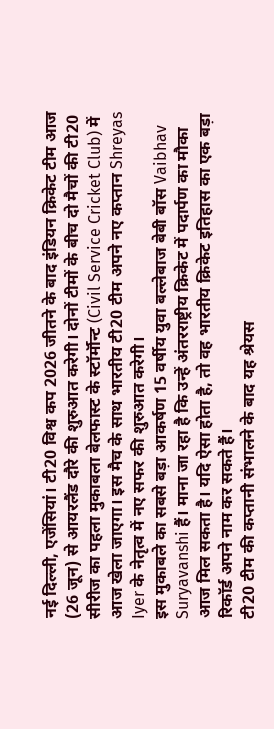नई दिल्ली, एजेंसियां। टी20 विश्व कप 2026 जीतने के बाद इंडियन क्रिकेट टीम आज (26 जून) से आयरलैंड दौरे की शुरुआत करेगी। दोनों टीमों के बीच दो मैचों की टी20 सीरीज का पहला मुकाबला बेलफास्ट के स्टॉर्मॉन्ट (Civil Service Cricket Club) में आज खेला जाएगा। इस मैच के साथ भारतीय टी20 टीम अपने नए कप्तान Shreyas Iyer के नेतृत्व में नए सफर की शुरुआत करेगी।
इस मुकाबले का सबसे बड़ा आकर्षण 15 वर्षीय युवा बल्लेबाज बेबी बॉस Vaibhav Suryavanshi हैं। माना जा रहा है कि उन्हें अंतरराष्ट्रीय क्रिकेट में पदार्पण का मौका आज मिल सकता है। यदि ऐसा होता है, तो वह भारतीय क्रिकेट इतिहास का एक बड़ा रिकॉर्ड अपने नाम कर सकते हैं।
टी20 टीम की कप्तानी संभालने के बाद यह श्रेयस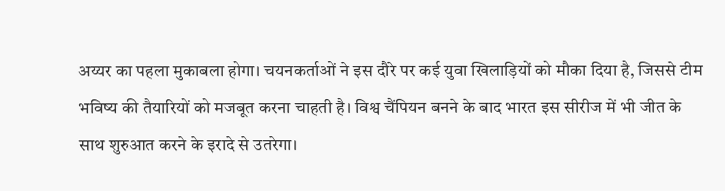अय्यर का पहला मुकाबला होगा। चयनकर्ताओं ने इस दौरे पर कई युवा खिलाड़ियों को मौका दिया है, जिससे टीम भविष्य की तैयारियों को मजबूत करना चाहती है। विश्व चैंपियन बनने के बाद भारत इस सीरीज में भी जीत के साथ शुरुआत करने के इरादे से उतरेगा।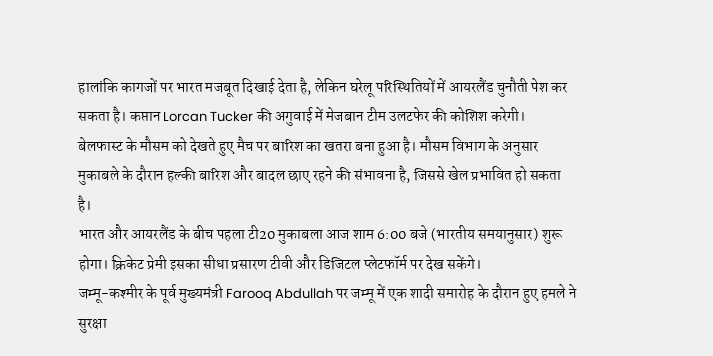हालांकि कागजों पर भारत मजबूत दिखाई देता है, लेकिन घरेलू परिस्थितियों में आयरलैंड चुनौती पेश कर सकता है। कप्तान Lorcan Tucker की अगुवाई में मेजबान टीम उलटफेर की कोशिश करेगी।
बेलफास्ट के मौसम को देखते हुए मैच पर बारिश का खतरा बना हुआ है। मौसम विभाग के अनुसार मुकाबले के दौरान हल्की बारिश और बादल छाए रहने की संभावना है, जिससे खेल प्रभावित हो सकता है।
भारत और आयरलैंड के बीच पहला टी20 मुकाबला आज शाम 6:00 बजे (भारतीय समयानुसार) शुरू होगा। क्रिकेट प्रेमी इसका सीधा प्रसारण टीवी और डिजिटल प्लेटफॉर्म पर देख सकेंगे।
जम्मू-कश्मीर के पूर्व मुख्यमंत्री Farooq Abdullah पर जम्मू में एक शादी समारोह के दौरान हुए हमले ने सुरक्षा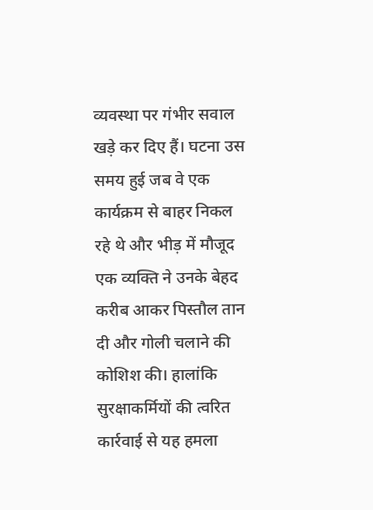व्यवस्था पर गंभीर सवाल खड़े कर दिए हैं। घटना उस समय हुई जब वे एक कार्यक्रम से बाहर निकल रहे थे और भीड़ में मौजूद एक व्यक्ति ने उनके बेहद करीब आकर पिस्तौल तान दी और गोली चलाने की कोशिश की। हालांकि सुरक्षाकर्मियों की त्वरित कार्रवाई से यह हमला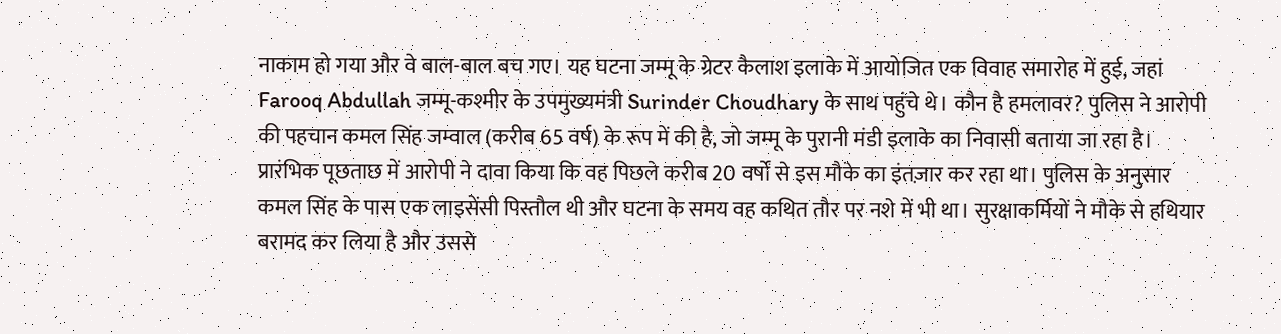नाकाम हो गया और वे बाल-बाल बच गए। यह घटना जम्मू के ग्रेटर कैलाश इलाके में आयोजित एक विवाह समारोह में हुई, जहां Farooq Abdullah जम्मू-कश्मीर के उपमुख्यमंत्री Surinder Choudhary के साथ पहुंचे थे। कौन है हमलावर? पुलिस ने आरोपी की पहचान कमल सिंह जम्वाल (करीब 65 वर्ष) के रूप में की है, जो जम्मू के पुरानी मंडी इलाके का निवासी बताया जा रहा है। प्रारंभिक पूछताछ में आरोपी ने दावा किया कि वह पिछले करीब 20 वर्षों से इस मौके का इंतज़ार कर रहा था। पुलिस के अनुसार कमल सिंह के पास एक लाइसेंसी पिस्तौल थी और घटना के समय वह कथित तौर पर नशे में भी था। सुरक्षाकर्मियों ने मौके से हथियार बरामद कर लिया है और उससे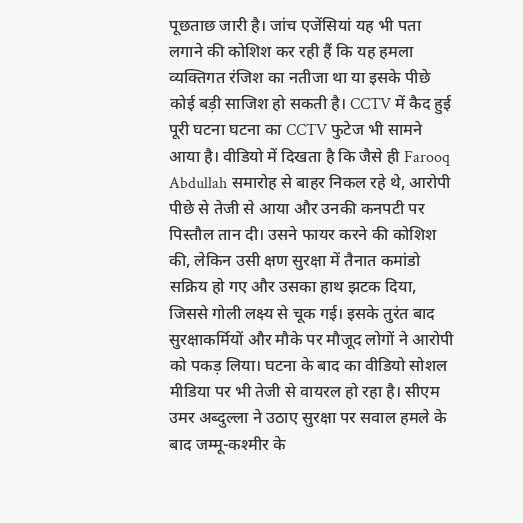पूछताछ जारी है। जांच एजेंसियां यह भी पता लगाने की कोशिश कर रही हैं कि यह हमला व्यक्तिगत रंजिश का नतीजा था या इसके पीछे कोई बड़ी साजिश हो सकती है। CCTV में कैद हुई पूरी घटना घटना का CCTV फुटेज भी सामने आया है। वीडियो में दिखता है कि जैसे ही Farooq Abdullah समारोह से बाहर निकल रहे थे, आरोपी पीछे से तेजी से आया और उनकी कनपटी पर पिस्तौल तान दी। उसने फायर करने की कोशिश की, लेकिन उसी क्षण सुरक्षा में तैनात कमांडो सक्रिय हो गए और उसका हाथ झटक दिया, जिससे गोली लक्ष्य से चूक गई। इसके तुरंत बाद सुरक्षाकर्मियों और मौके पर मौजूद लोगों ने आरोपी को पकड़ लिया। घटना के बाद का वीडियो सोशल मीडिया पर भी तेजी से वायरल हो रहा है। सीएम उमर अब्दुल्ला ने उठाए सुरक्षा पर सवाल हमले के बाद जम्मू-कश्मीर के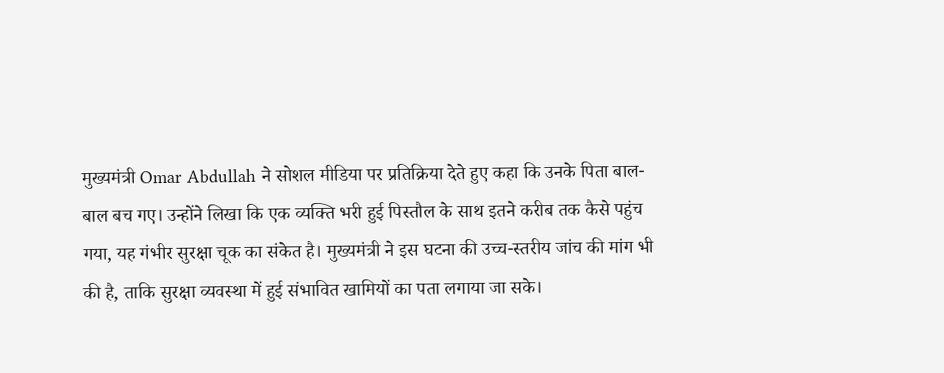मुख्यमंत्री Omar Abdullah ने सोशल मीडिया पर प्रतिक्रिया देते हुए कहा कि उनके पिता बाल-बाल बच गए। उन्होंने लिखा कि एक व्यक्ति भरी हुई पिस्तौल के साथ इतने करीब तक कैसे पहुंच गया, यह गंभीर सुरक्षा चूक का संकेत है। मुख्यमंत्री ने इस घटना की उच्च-स्तरीय जांच की मांग भी की है, ताकि सुरक्षा व्यवस्था में हुई संभावित खामियों का पता लगाया जा सके।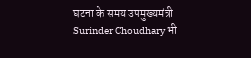घटना के समय उपमुख्यमंत्री Surinder Choudhary भी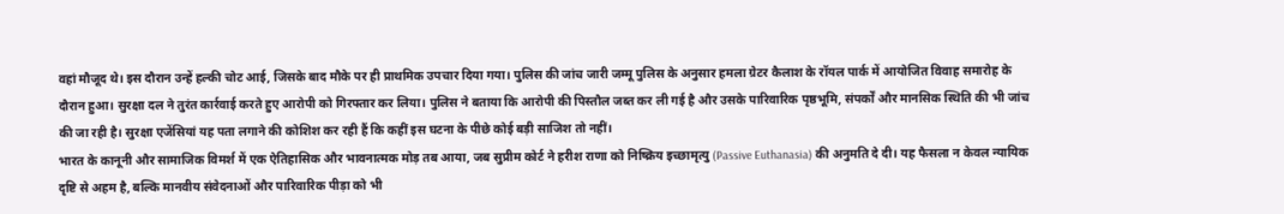वहां मौजूद थे। इस दौरान उन्हें हल्की चोट आई, जिसके बाद मौके पर ही प्राथमिक उपचार दिया गया। पुलिस की जांच जारी जम्मू पुलिस के अनुसार हमला ग्रेटर कैलाश के रॉयल पार्क में आयोजित विवाह समारोह के दौरान हुआ। सुरक्षा दल ने तुरंत कार्रवाई करते हुए आरोपी को गिरफ्तार कर लिया। पुलिस ने बताया कि आरोपी की पिस्तौल जब्त कर ली गई है और उसके पारिवारिक पृष्ठभूमि, संपर्कों और मानसिक स्थिति की भी जांच की जा रही है। सुरक्षा एजेंसियां यह पता लगाने की कोशिश कर रही हैं कि कहीं इस घटना के पीछे कोई बड़ी साजिश तो नहीं।
भारत के कानूनी और सामाजिक विमर्श में एक ऐतिहासिक और भावनात्मक मोड़ तब आया, जब सुप्रीम कोर्ट ने हरीश राणा को निष्क्रिय इच्छामृत्यु (Passive Euthanasia) की अनुमति दे दी। यह फैसला न केवल न्यायिक दृष्टि से अहम है, बल्कि मानवीय संवेदनाओं और पारिवारिक पीड़ा को भी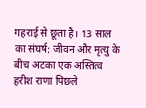गहराई से छूता है। 13 साल का संघर्ष: जीवन और मृत्यु के बीच अटका एक अस्तित्व हरीश राणा पिछले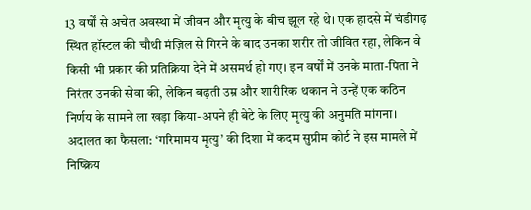13 वर्षों से अचेत अवस्था में जीवन और मृत्यु के बीच झूल रहे थे। एक हादसे में चंडीगढ़ स्थित हॉस्टल की चौथी मंज़िल से गिरने के बाद उनका शरीर तो जीवित रहा, लेकिन वे किसी भी प्रकार की प्रतिक्रिया देने में असमर्थ हो गए। इन वर्षों में उनके माता-पिता ने निरंतर उनकी सेवा की, लेकिन बढ़ती उम्र और शारीरिक थकान ने उन्हें एक कठिन निर्णय के सामने ला खड़ा किया-अपने ही बेटे के लिए मृत्यु की अनुमति मांगना। अदालत का फैसला: ‘गरिमामय मृत्यु’ की दिशा में कदम सुप्रीम कोर्ट ने इस मामले में निष्क्रिय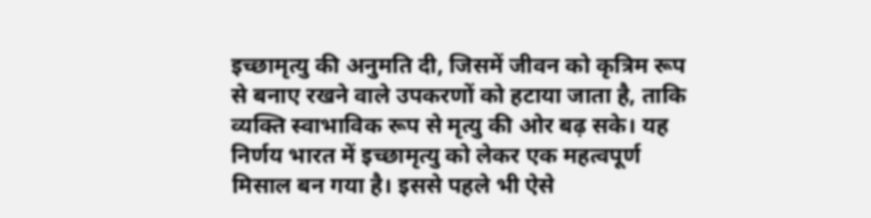इच्छामृत्यु की अनुमति दी, जिसमें जीवन को कृत्रिम रूप से बनाए रखने वाले उपकरणों को हटाया जाता है, ताकि व्यक्ति स्वाभाविक रूप से मृत्यु की ओर बढ़ सके। यह निर्णय भारत में इच्छामृत्यु को लेकर एक महत्वपूर्ण मिसाल बन गया है। इससे पहले भी ऐसे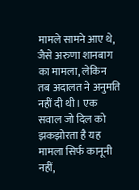मामले सामने आए थे, जैसे अरुणा शानबाग का मामला, लेकिन तब अदालत ने अनुमति नहीं दी थी। एक सवाल जो दिल को झकझोरता है यह मामला सिर्फ कानूनी नहीं,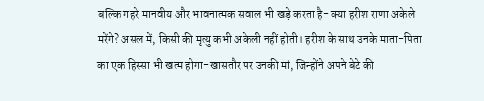बल्कि गहरे मानवीय और भावनात्मक सवाल भी खड़े करता है- क्या हरीश राणा अकेले मरेंगे? असल में, किसी की मृत्यु कभी अकेली नहीं होती। हरीश के साथ उनके माता-पिता का एक हिस्सा भी खत्म होगा-खासतौर पर उनकी मां, जिन्होंने अपने बेटे की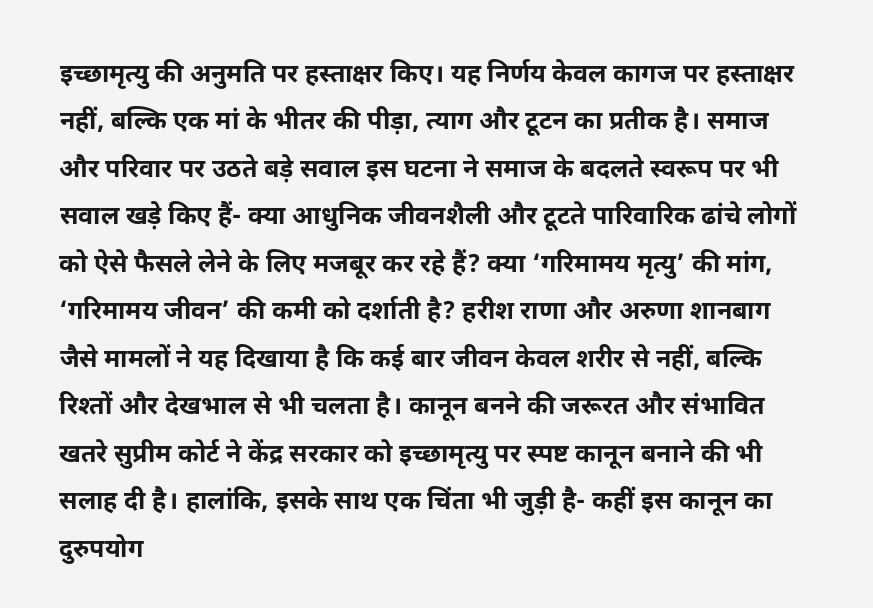इच्छामृत्यु की अनुमति पर हस्ताक्षर किए। यह निर्णय केवल कागज पर हस्ताक्षर नहीं, बल्कि एक मां के भीतर की पीड़ा, त्याग और टूटन का प्रतीक है। समाज और परिवार पर उठते बड़े सवाल इस घटना ने समाज के बदलते स्वरूप पर भी सवाल खड़े किए हैं- क्या आधुनिक जीवनशैली और टूटते पारिवारिक ढांचे लोगों को ऐसे फैसले लेने के लिए मजबूर कर रहे हैं? क्या ‘गरिमामय मृत्यु’ की मांग, ‘गरिमामय जीवन’ की कमी को दर्शाती है? हरीश राणा और अरुणा शानबाग जैसे मामलों ने यह दिखाया है कि कई बार जीवन केवल शरीर से नहीं, बल्कि रिश्तों और देखभाल से भी चलता है। कानून बनने की जरूरत और संभावित खतरे सुप्रीम कोर्ट ने केंद्र सरकार को इच्छामृत्यु पर स्पष्ट कानून बनाने की भी सलाह दी है। हालांकि, इसके साथ एक चिंता भी जुड़ी है- कहीं इस कानून का दुरुपयोग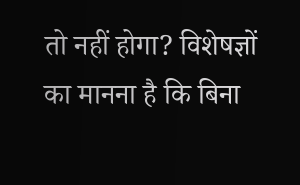तो नहीं होगा? विशेषज्ञों का मानना है कि बिना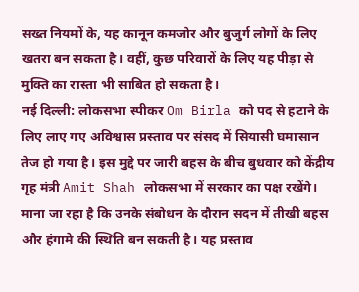सख्त नियमों के, यह कानून कमजोर और बुजुर्ग लोगों के लिए खतरा बन सकता है। वहीं, कुछ परिवारों के लिए यह पीड़ा से मुक्ति का रास्ता भी साबित हो सकता है।
नई दिल्ली: लोकसभा स्पीकर Om Birla को पद से हटाने के लिए लाए गए अविश्वास प्रस्ताव पर संसद में सियासी घमासान तेज हो गया है। इस मुद्दे पर जारी बहस के बीच बुधवार को केंद्रीय गृह मंत्री Amit Shah लोकसभा में सरकार का पक्ष रखेंगे। माना जा रहा है कि उनके संबोधन के दौरान सदन में तीखी बहस और हंगामे की स्थिति बन सकती है। यह प्रस्ताव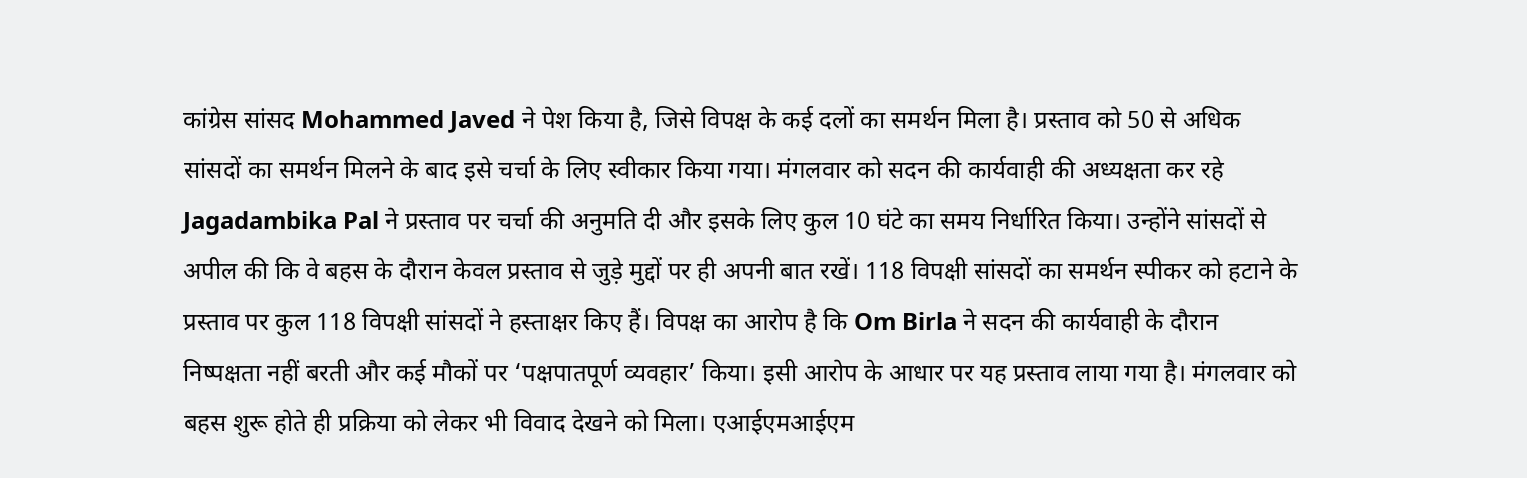कांग्रेस सांसद Mohammed Javed ने पेश किया है, जिसे विपक्ष के कई दलों का समर्थन मिला है। प्रस्ताव को 50 से अधिक सांसदों का समर्थन मिलने के बाद इसे चर्चा के लिए स्वीकार किया गया। मंगलवार को सदन की कार्यवाही की अध्यक्षता कर रहे Jagadambika Pal ने प्रस्ताव पर चर्चा की अनुमति दी और इसके लिए कुल 10 घंटे का समय निर्धारित किया। उन्होंने सांसदों से अपील की कि वे बहस के दौरान केवल प्रस्ताव से जुड़े मुद्दों पर ही अपनी बात रखें। 118 विपक्षी सांसदों का समर्थन स्पीकर को हटाने के प्रस्ताव पर कुल 118 विपक्षी सांसदों ने हस्ताक्षर किए हैं। विपक्ष का आरोप है कि Om Birla ने सदन की कार्यवाही के दौरान निष्पक्षता नहीं बरती और कई मौकों पर ‘पक्षपातपूर्ण व्यवहार’ किया। इसी आरोप के आधार पर यह प्रस्ताव लाया गया है। मंगलवार को बहस शुरू होते ही प्रक्रिया को लेकर भी विवाद देखने को मिला। एआईएमआईएम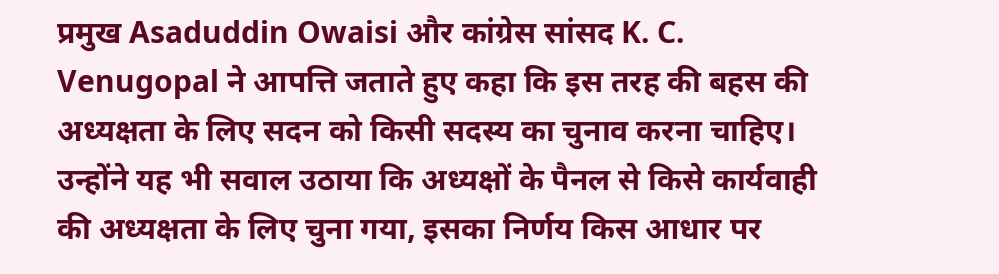प्रमुख Asaduddin Owaisi और कांग्रेस सांसद K. C. Venugopal ने आपत्ति जताते हुए कहा कि इस तरह की बहस की अध्यक्षता के लिए सदन को किसी सदस्य का चुनाव करना चाहिए। उन्होंने यह भी सवाल उठाया कि अध्यक्षों के पैनल से किसे कार्यवाही की अध्यक्षता के लिए चुना गया, इसका निर्णय किस आधार पर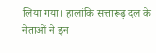लिया गया। हालांकि सत्तारूढ़ दल के नेताओं ने इन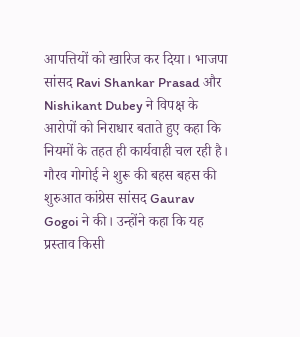आपत्तियों को खारिज कर दिया। भाजपा सांसद Ravi Shankar Prasad और Nishikant Dubey ने विपक्ष के आरोपों को निराधार बताते हुए कहा कि नियमों के तहत ही कार्यवाही चल रही है। गौरव गोगोई ने शुरू की बहस बहस की शुरुआत कांग्रेस सांसद Gaurav Gogoi ने की। उन्होंने कहा कि यह प्रस्ताव किसी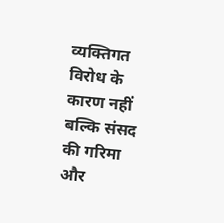व्यक्तिगत विरोध के कारण नहीं बल्कि संसद की गरिमा और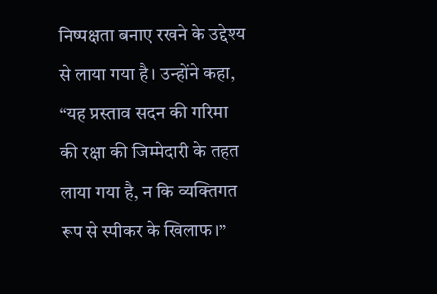निष्पक्षता बनाए रखने के उद्देश्य से लाया गया है। उन्होंने कहा, “यह प्रस्ताव सदन की गरिमा की रक्षा की जिम्मेदारी के तहत लाया गया है, न कि व्यक्तिगत रूप से स्पीकर के खिलाफ।”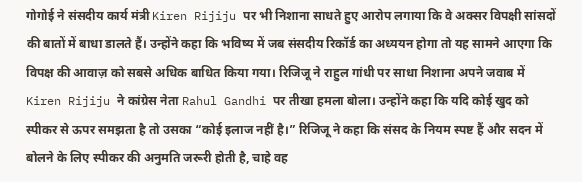गोगोई ने संसदीय कार्य मंत्री Kiren Rijiju पर भी निशाना साधते हुए आरोप लगाया कि वे अक्सर विपक्षी सांसदों की बातों में बाधा डालते हैं। उन्होंने कहा कि भविष्य में जब संसदीय रिकॉर्ड का अध्ययन होगा तो यह सामने आएगा कि विपक्ष की आवाज़ को सबसे अधिक बाधित किया गया। रिजिजू ने राहुल गांधी पर साधा निशाना अपने जवाब में Kiren Rijiju ने कांग्रेस नेता Rahul Gandhi पर तीखा हमला बोला। उन्होंने कहा कि यदि कोई खुद को स्पीकर से ऊपर समझता है तो उसका “कोई इलाज नहीं है।” रिजिजू ने कहा कि संसद के नियम स्पष्ट हैं और सदन में बोलने के लिए स्पीकर की अनुमति जरूरी होती है, चाहे वह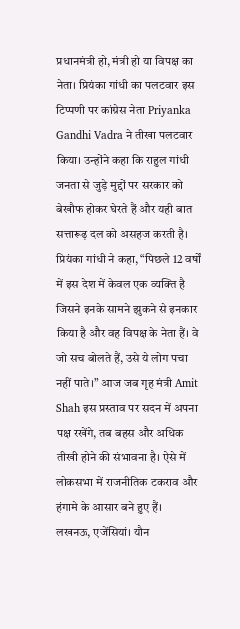प्रधानमंत्री हो, मंत्री हो या विपक्ष का नेता। प्रियंका गांधी का पलटवार इस टिप्पणी पर कांग्रेस नेता Priyanka Gandhi Vadra ने तीखा पलटवार किया। उन्होंने कहा कि राहुल गांधी जनता से जुड़े मुद्दों पर सरकार को बेखौफ होकर घेरते हैं और यही बात सत्तारूढ़ दल को असहज करती है। प्रियंका गांधी ने कहा, “पिछले 12 वर्षों में इस देश में केवल एक व्यक्ति है जिसने इनके सामने झुकने से इनकार किया है और वह विपक्ष के नेता हैं। वे जो सच बोलते हैं, उसे ये लोग पचा नहीं पाते।” आज जब गृह मंत्री Amit Shah इस प्रस्ताव पर सदन में अपना पक्ष रखेंगे, तब बहस और अधिक तीखी होने की संभावना है। ऐसे में लोकसभा में राजनीतिक टकराव और हंगामे के आसार बने हुए हैं।
लखनऊ, एजेंसियां। यौन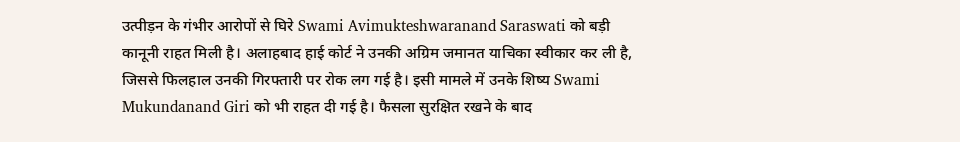उत्पीड़न के गंभीर आरोपों से घिरे Swami Avimukteshwaranand Saraswati को बड़ी कानूनी राहत मिली है। अलाहबाद हाई कोर्ट ने उनकी अग्रिम जमानत याचिका स्वीकार कर ली है, जिससे फिलहाल उनकी गिरफ्तारी पर रोक लग गई है। इसी मामले में उनके शिष्य Swami Mukundanand Giri को भी राहत दी गई है। फैसला सुरक्षित रखने के बाद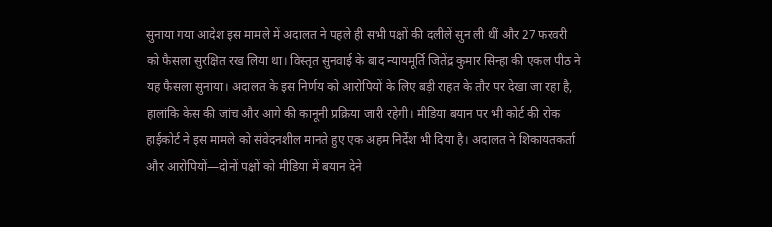सुनाया गया आदेश इस मामले में अदालत ने पहले ही सभी पक्षों की दलीलें सुन ली थीं और 27 फरवरी को फैसला सुरक्षित रख लिया था। विस्तृत सुनवाई के बाद न्यायमूर्ति जितेंद्र कुमार सिन्हा की एकल पीठ ने यह फैसला सुनाया। अदालत के इस निर्णय को आरोपियों के लिए बड़ी राहत के तौर पर देखा जा रहा है, हालांकि केस की जांच और आगे की कानूनी प्रक्रिया जारी रहेगी। मीडिया बयान पर भी कोर्ट की रोक हाईकोर्ट ने इस मामले को संवेदनशील मानते हुए एक अहम निर्देश भी दिया है। अदालत ने शिकायतकर्ता और आरोपियों—दोनों पक्षों को मीडिया में बयान देने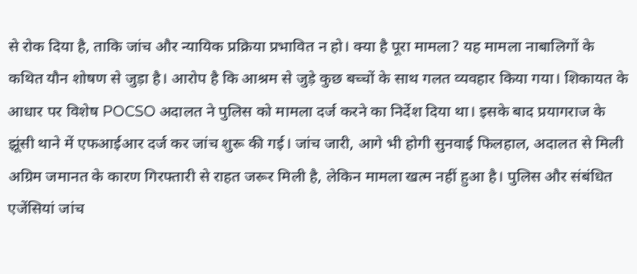से रोक दिया है, ताकि जांच और न्यायिक प्रक्रिया प्रभावित न हो। क्या है पूरा मामला? यह मामला नाबालिगों के कथित यौन शोषण से जुड़ा है। आरोप है कि आश्रम से जुड़े कुछ बच्चों के साथ गलत व्यवहार किया गया। शिकायत के आधार पर विशेष POCSO अदालत ने पुलिस को मामला दर्ज करने का निर्देश दिया था। इसके बाद प्रयागराज के झूंसी थाने में एफआईआर दर्ज कर जांच शुरू की गई। जांच जारी, आगे भी होगी सुनवाई फिलहाल, अदालत से मिली अग्रिम जमानत के कारण गिरफ्तारी से राहत जरूर मिली है, लेकिन मामला खत्म नहीं हुआ है। पुलिस और संबंधित एजेंसियां जांच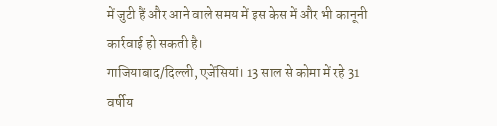में जुटी हैं और आने वाले समय में इस केस में और भी कानूनी कार्रवाई हो सकती है।
गाजियाबाद/दिल्ली, एजेंसियां। 13 साल से कोमा में रहे 31 वर्षीय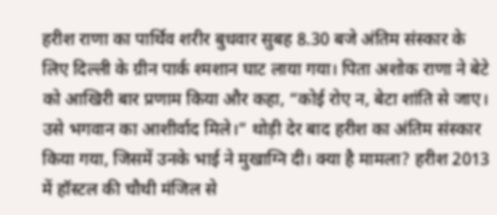हरीश राणा का पार्थिव शरीर बुधवार सुबह 8.30 बजे अंतिम संस्कार के लिए दिल्ली के ग्रीन पार्क श्मशान घाट लाया गया। पिता अशोक राणा ने बेटे को आखिरी बार प्रणाम किया और कहा, “कोई रोए न, बेटा शांति से जाए। उसे भगवान का आशीर्वाद मिले।” थोड़ी देर बाद हरीश का अंतिम संस्कार किया गया, जिसमें उनके भाई ने मुखाग्नि दी। क्या है मामला? हरीश 2013 में हॉस्टल की चौथी मंजिल से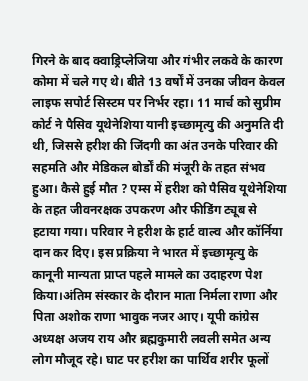गिरने के बाद क्वाड्रिप्लेजिया और गंभीर लकवे के कारण कोमा में चले गए थे। बीते 13 वर्षों में उनका जीवन केवल लाइफ सपोर्ट सिस्टम पर निर्भर रहा। 11 मार्च को सुप्रीम कोर्ट ने पैसिव यूथेनेशिया यानी इच्छामृत्यु की अनुमति दी थी, जिससे हरीश की जिंदगी का अंत उनके परिवार की सहमति और मेडिकल बोर्डों की मंजूरी के तहत संभव हुआ। कैसे हुई मौत ? एम्स में हरीश को पैसिव यूथेनेशिया के तहत जीवनरक्षक उपकरण और फीडिंग ट्यूब से हटाया गया। परिवार ने हरीश के हार्ट वाल्व और कॉर्निया दान कर दिए। इस प्रक्रिया ने भारत में इच्छामृत्यु के कानूनी मान्यता प्राप्त पहले मामले का उदाहरण पेश किया।अंतिम संस्कार के दौरान माता निर्मला राणा और पिता अशोक राणा भावुक नजर आए। यूपी कांग्रेस अध्यक्ष अजय राय और ब्रह्मकुमारी लवली समेत अन्य लोग मौजूद रहे। घाट पर हरीश का पार्थिव शरीर फूलों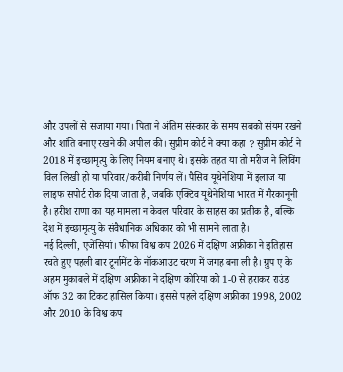और उपलों से सजाया गया। पिता ने अंतिम संस्कार के समय सबको संयम रखने और शांति बनाए रखने की अपील की। सुप्रीम कोर्ट ने क्या कहा ? सुप्रीम कोर्ट ने 2018 में इच्छामृत्यु के लिए नियम बनाए थे। इसके तहत या तो मरीज ने लिविंग विल लिखी हो या परिवार/करीबी निर्णय लें। पैसिव यूथेनेशिया में इलाज या लाइफ सपोर्ट रोक दिया जाता है, जबकि एक्टिव यूथेनेशिया भारत में गैरकानूनी है। हरीश राणा का यह मामला न केवल परिवार के साहस का प्रतीक है, बल्कि देश में इच्छामृत्यु के संवैधानिक अधिकार को भी सामने लाता है।
नई दिल्ली, एजेंसियां। फीफा विश्व कप 2026 में दक्षिण अफ्रीका ने इतिहास रचते हुए पहली बार टूर्नामेंट के नॉकआउट चरण में जगह बना ली है। ग्रुप ए के अहम मुकाबले में दक्षिण अफ्रीका ने दक्षिण कोरिया को 1-0 से हराकर राउंड ऑफ 32 का टिकट हासिल किया। इससे पहले दक्षिण अफ्रीका 1998, 2002 और 2010 के विश्व कप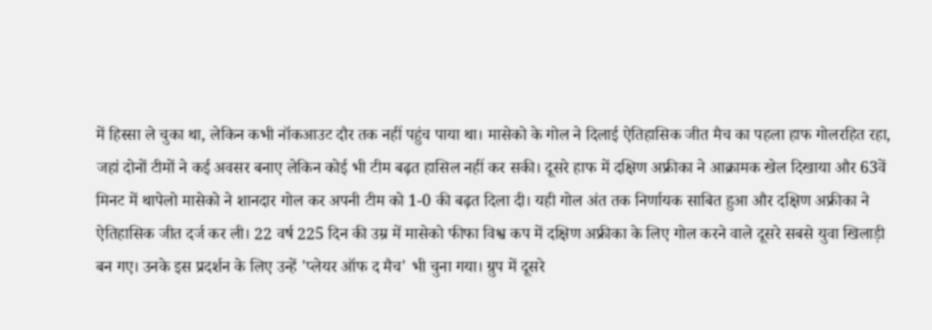में हिस्सा ले चुका था, लेकिन कभी नॉकआउट दौर तक नहीं पहुंच पाया था। मासेको के गोल ने दिलाई ऐतिहासिक जीत मैच का पहला हाफ गोलरहित रहा, जहां दोनों टीमों ने कई अवसर बनाए लेकिन कोई भी टीम बढ़त हासिल नहीं कर सकी। दूसरे हाफ में दक्षिण अफ्रीका ने आक्रामक खेल दिखाया और 63वें मिनट में थापेलो मासेको ने शानदार गोल कर अपनी टीम को 1-0 की बढ़त दिला दी। यही गोल अंत तक निर्णायक साबित हुआ और दक्षिण अफ्रीका ने ऐतिहासिक जीत दर्ज कर ली। 22 वर्ष 225 दिन की उम्र में मासेको फीफा विश्व कप में दक्षिण अफ्रीका के लिए गोल करने वाले दूसरे सबसे युवा खिलाड़ी बन गए। उनके इस प्रदर्शन के लिए उन्हें 'प्लेयर ऑफ द मैच' भी चुना गया। ग्रुप में दूसरे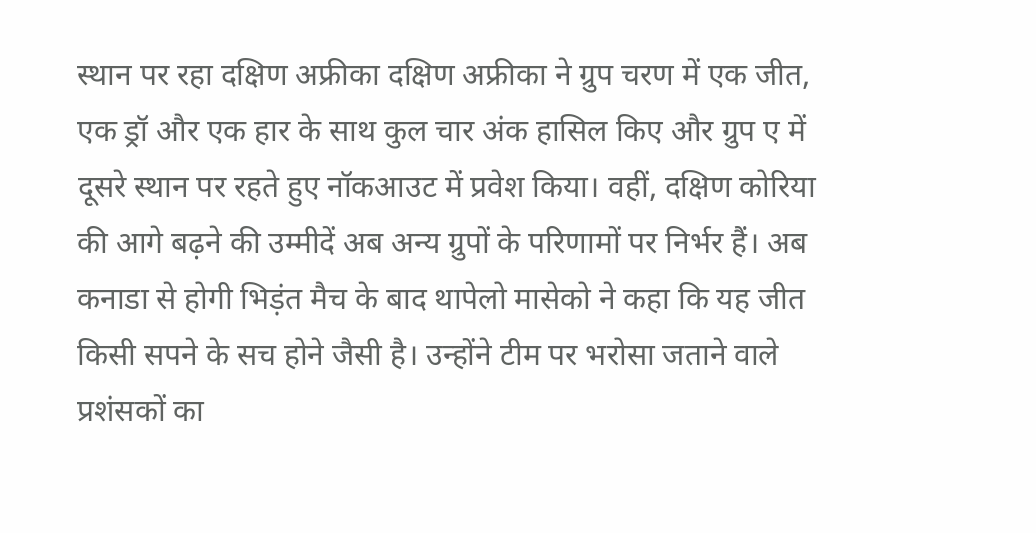स्थान पर रहा दक्षिण अफ्रीका दक्षिण अफ्रीका ने ग्रुप चरण में एक जीत, एक ड्रॉ और एक हार के साथ कुल चार अंक हासिल किए और ग्रुप ए में दूसरे स्थान पर रहते हुए नॉकआउट में प्रवेश किया। वहीं, दक्षिण कोरिया की आगे बढ़ने की उम्मीदें अब अन्य ग्रुपों के परिणामों पर निर्भर हैं। अब कनाडा से होगी भिड़ंत मैच के बाद थापेलो मासेको ने कहा कि यह जीत किसी सपने के सच होने जैसी है। उन्होंने टीम पर भरोसा जताने वाले प्रशंसकों का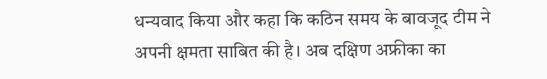धन्यवाद किया और कहा कि कठिन समय के बावजूद टीम ने अपनी क्षमता साबित की है। अब दक्षिण अफ्रीका का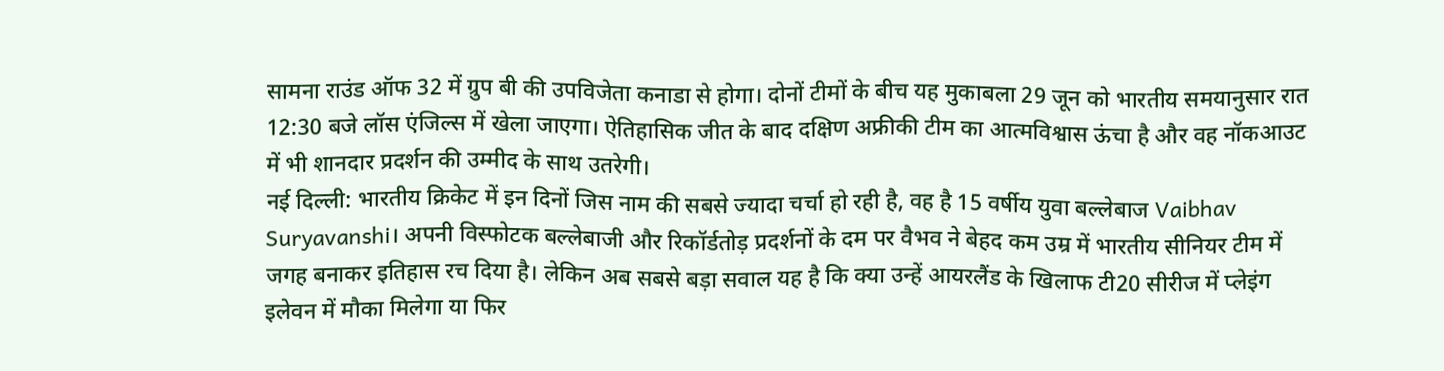सामना राउंड ऑफ 32 में ग्रुप बी की उपविजेता कनाडा से होगा। दोनों टीमों के बीच यह मुकाबला 29 जून को भारतीय समयानुसार रात 12:30 बजे लॉस एंजिल्स में खेला जाएगा। ऐतिहासिक जीत के बाद दक्षिण अफ्रीकी टीम का आत्मविश्वास ऊंचा है और वह नॉकआउट में भी शानदार प्रदर्शन की उम्मीद के साथ उतरेगी।
नई दिल्ली: भारतीय क्रिकेट में इन दिनों जिस नाम की सबसे ज्यादा चर्चा हो रही है, वह है 15 वर्षीय युवा बल्लेबाज Vaibhav Suryavanshi। अपनी विस्फोटक बल्लेबाजी और रिकॉर्डतोड़ प्रदर्शनों के दम पर वैभव ने बेहद कम उम्र में भारतीय सीनियर टीम में जगह बनाकर इतिहास रच दिया है। लेकिन अब सबसे बड़ा सवाल यह है कि क्या उन्हें आयरलैंड के खिलाफ टी20 सीरीज में प्लेइंग इलेवन में मौका मिलेगा या फिर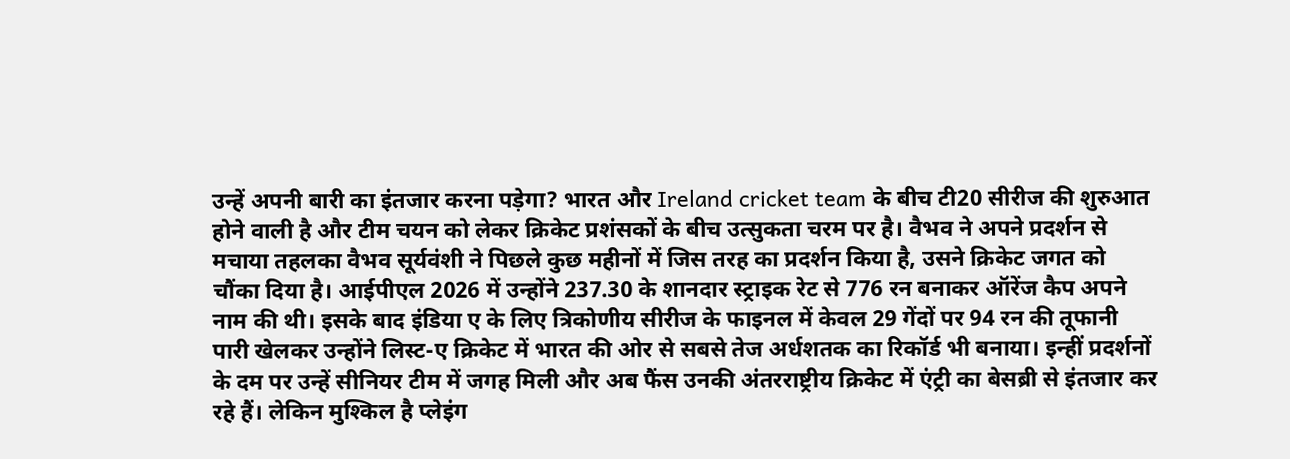उन्हें अपनी बारी का इंतजार करना पड़ेगा? भारत और Ireland cricket team के बीच टी20 सीरीज की शुरुआत होने वाली है और टीम चयन को लेकर क्रिकेट प्रशंसकों के बीच उत्सुकता चरम पर है। वैभव ने अपने प्रदर्शन से मचाया तहलका वैभव सूर्यवंशी ने पिछले कुछ महीनों में जिस तरह का प्रदर्शन किया है, उसने क्रिकेट जगत को चौंका दिया है। आईपीएल 2026 में उन्होंने 237.30 के शानदार स्ट्राइक रेट से 776 रन बनाकर ऑरेंज कैप अपने नाम की थी। इसके बाद इंडिया ए के लिए त्रिकोणीय सीरीज के फाइनल में केवल 29 गेंदों पर 94 रन की तूफानी पारी खेलकर उन्होंने लिस्ट-ए क्रिकेट में भारत की ओर से सबसे तेज अर्धशतक का रिकॉर्ड भी बनाया। इन्हीं प्रदर्शनों के दम पर उन्हें सीनियर टीम में जगह मिली और अब फैंस उनकी अंतरराष्ट्रीय क्रिकेट में एंट्री का बेसब्री से इंतजार कर रहे हैं। लेकिन मुश्किल है प्लेइंग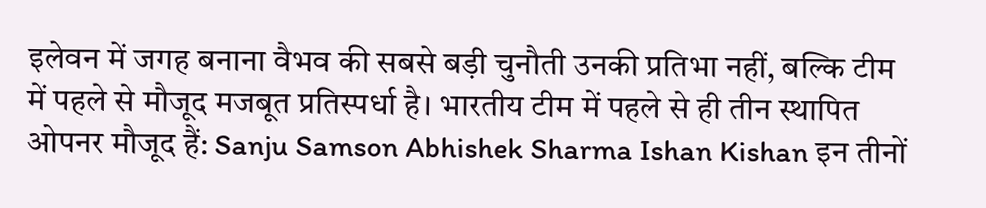इलेवन में जगह बनाना वैभव की सबसे बड़ी चुनौती उनकी प्रतिभा नहीं, बल्कि टीम में पहले से मौजूद मजबूत प्रतिस्पर्धा है। भारतीय टीम में पहले से ही तीन स्थापित ओपनर मौजूद हैं: Sanju Samson Abhishek Sharma Ishan Kishan इन तीनों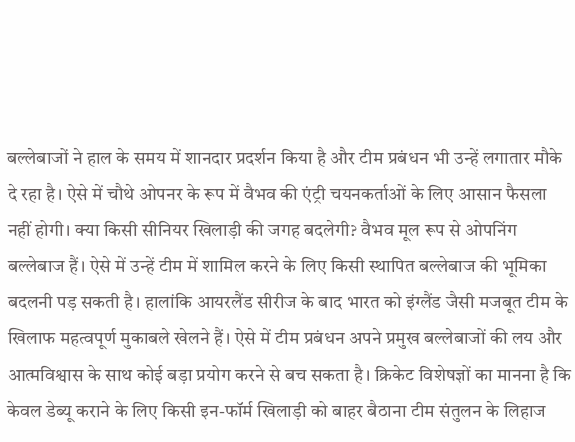बल्लेबाजों ने हाल के समय में शानदार प्रदर्शन किया है और टीम प्रबंधन भी उन्हें लगातार मौके दे रहा है। ऐसे में चौथे ओपनर के रूप में वैभव की एंट्री चयनकर्ताओं के लिए आसान फैसला नहीं होगी। क्या किसी सीनियर खिलाड़ी की जगह बदलेगी? वैभव मूल रूप से ओपनिंग बल्लेबाज हैं। ऐसे में उन्हें टीम में शामिल करने के लिए किसी स्थापित बल्लेबाज की भूमिका बदलनी पड़ सकती है। हालांकि आयरलैंड सीरीज के बाद भारत को इंग्लैंड जैसी मजबूत टीम के खिलाफ महत्वपूर्ण मुकाबले खेलने हैं। ऐसे में टीम प्रबंधन अपने प्रमुख बल्लेबाजों की लय और आत्मविश्वास के साथ कोई बड़ा प्रयोग करने से बच सकता है। क्रिकेट विशेषज्ञों का मानना है कि केवल डेब्यू कराने के लिए किसी इन-फॉर्म खिलाड़ी को बाहर बैठाना टीम संतुलन के लिहाज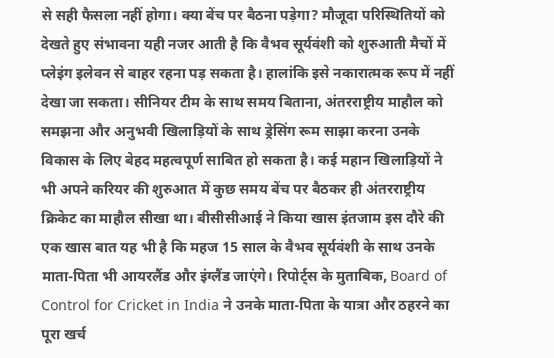से सही फैसला नहीं होगा। क्या बेंच पर बैठना पड़ेगा? मौजूदा परिस्थितियों को देखते हुए संभावना यही नजर आती है कि वैभव सूर्यवंशी को शुरुआती मैचों में प्लेइंग इलेवन से बाहर रहना पड़ सकता है। हालांकि इसे नकारात्मक रूप में नहीं देखा जा सकता। सीनियर टीम के साथ समय बिताना, अंतरराष्ट्रीय माहौल को समझना और अनुभवी खिलाड़ियों के साथ ड्रेसिंग रूम साझा करना उनके विकास के लिए बेहद महत्वपूर्ण साबित हो सकता है। कई महान खिलाड़ियों ने भी अपने करियर की शुरुआत में कुछ समय बेंच पर बैठकर ही अंतरराष्ट्रीय क्रिकेट का माहौल सीखा था। बीसीसीआई ने किया खास इंतजाम इस दौरे की एक खास बात यह भी है कि महज 15 साल के वैभव सूर्यवंशी के साथ उनके माता-पिता भी आयरलैंड और इंग्लैंड जाएंगे। रिपोर्ट्स के मुताबिक, Board of Control for Cricket in India ने उनके माता-पिता के यात्रा और ठहरने का पूरा खर्च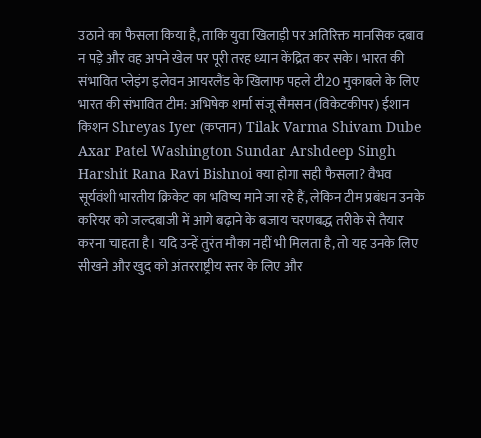उठाने का फैसला किया है, ताकि युवा खिलाड़ी पर अतिरिक्त मानसिक दबाव न पड़े और वह अपने खेल पर पूरी तरह ध्यान केंद्रित कर सके। भारत की संभावित प्लेइंग इलेवन आयरलैंड के खिलाफ पहले टी20 मुकाबले के लिए भारत की संभावित टीम: अभिषेक शर्मा संजू सैमसन (विकेटकीपर) ईशान किशन Shreyas Iyer (कप्तान) Tilak Varma Shivam Dube Axar Patel Washington Sundar Arshdeep Singh Harshit Rana Ravi Bishnoi क्या होगा सही फैसला? वैभव सूर्यवंशी भारतीय क्रिकेट का भविष्य माने जा रहे हैं, लेकिन टीम प्रबंधन उनके करियर को जल्दबाजी में आगे बढ़ाने के बजाय चरणबद्ध तरीके से तैयार करना चाहता है। यदि उन्हें तुरंत मौका नहीं भी मिलता है, तो यह उनके लिए सीखने और खुद को अंतरराष्ट्रीय स्तर के लिए और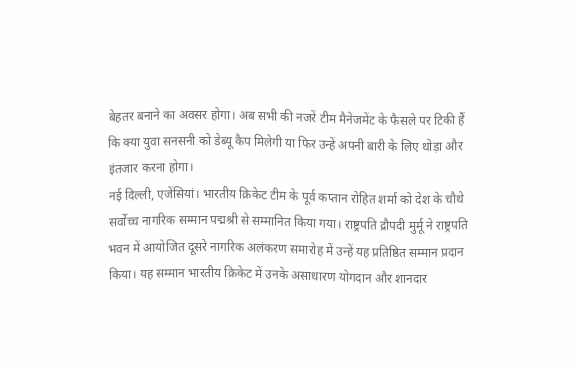बेहतर बनाने का अवसर होगा। अब सभी की नजरें टीम मैनेजमेंट के फैसले पर टिकी हैं कि क्या युवा सनसनी को डेब्यू कैप मिलेगी या फिर उन्हें अपनी बारी के लिए थोड़ा और इंतजार करना होगा।
नई दिल्ली, एजेंसियां। भारतीय क्रिकेट टीम के पूर्व कप्तान रोहित शर्मा को देश के चौथे सर्वोच्च नागरिक सम्मान पद्मश्री से सम्मानित किया गया। राष्ट्रपति द्रौपदी मुर्मू ने राष्ट्रपति भवन में आयोजित दूसरे नागरिक अलंकरण समारोह में उन्हें यह प्रतिष्ठित सम्मान प्रदान किया। यह सम्मान भारतीय क्रिकेट में उनके असाधारण योगदान और शानदार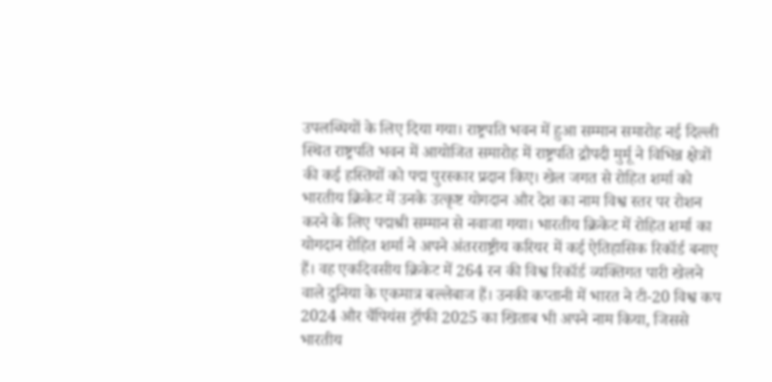उपलब्धियों के लिए दिया गया। राष्ट्रपति भवन में हुआ सम्मान समारोह नई दिल्ली स्थित राष्ट्रपति भवन में आयोजित समारोह में राष्ट्रपति द्रौपदी मुर्मू ने विभिन्न क्षेत्रों की कई हस्तियों को पद्म पुरस्कार प्रदान किए। खेल जगत से रोहित शर्मा को भारतीय क्रिकेट में उनके उत्कृष्ट योगदान और देश का नाम विश्व स्तर पर रोशन करने के लिए पद्मश्री सम्मान से नवाजा गया। भारतीय क्रिकेट में रोहित शर्मा का योगदान रोहित शर्मा ने अपने अंतरराष्ट्रीय करियर में कई ऐतिहासिक रिकॉर्ड बनाए हैं। वह एकदिवसीय क्रिकेट में 264 रन की विश्व रिकॉर्ड व्यक्तिगत पारी खेलने वाले दुनिया के एकमात्र बल्लेबाज हैं। उनकी कप्तानी में भारत ने टी-20 विश्व कप 2024 और चैंपियंस ट्रॉफी 2025 का खिताब भी अपने नाम किया, जिससे भारतीय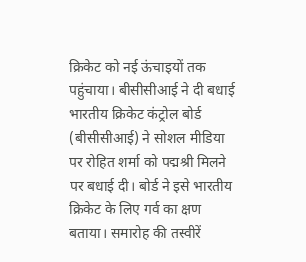क्रिकेट को नई ऊंचाइयों तक पहुंचाया। बीसीसीआई ने दी बधाई भारतीय क्रिकेट कंट्रोल बोर्ड (बीसीसीआई) ने सोशल मीडिया पर रोहित शर्मा को पद्मश्री मिलने पर बधाई दी। बोर्ड ने इसे भारतीय क्रिकेट के लिए गर्व का क्षण बताया। समारोह की तस्वीरें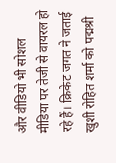और वीडियो भी सोशल मीडिया पर तेजी से वायरल हो रहे हैं। क्रिकेट जगत ने जताई खुशी रोहित शर्मा को पद्मश्री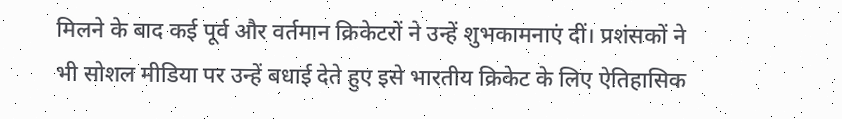मिलने के बाद कई पूर्व और वर्तमान क्रिकेटरों ने उन्हें शुभकामनाएं दीं। प्रशंसकों ने भी सोशल मीडिया पर उन्हें बधाई देते हुए इसे भारतीय क्रिकेट के लिए ऐतिहासिक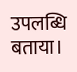उपलब्धि बताया।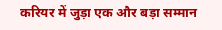करियर में जुड़ा एक और बड़ा सम्मान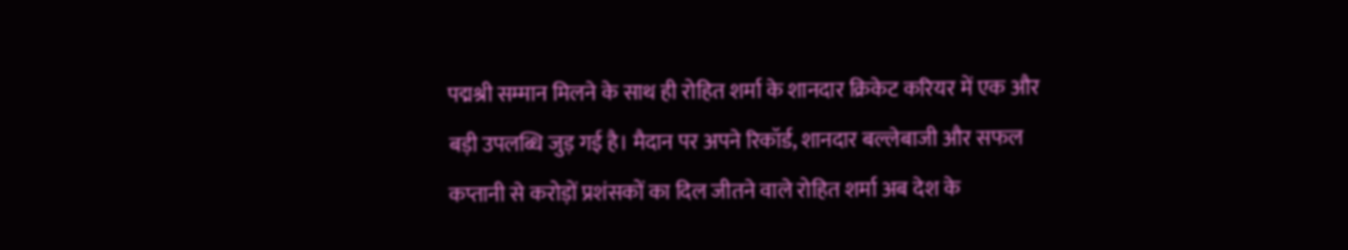पद्मश्री सम्मान मिलने के साथ ही रोहित शर्मा के शानदार क्रिकेट करियर में एक और बड़ी उपलब्धि जुड़ गई है। मैदान पर अपने रिकॉर्ड, शानदार बल्लेबाजी और सफल कप्तानी से करोड़ों प्रशंसकों का दिल जीतने वाले रोहित शर्मा अब देश के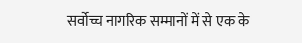सर्वोच्च नागरिक सम्मानों में से एक के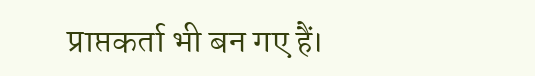प्राप्तकर्ता भी बन गए हैं।